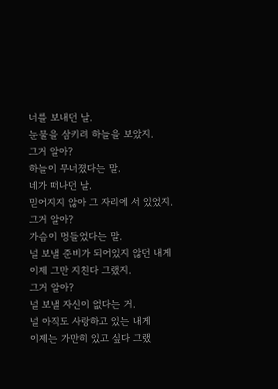너를 보내던 날.
눈물을 삼키려 하늘을 보았지.
그거 알아?
하늘이 무너졌다는 말.
네가 떠나던 날.
믿어지지 않아 그 자리에 서 있었지.
그거 알아?
가슴이 멍들었다는 말.
널 보낼 준비가 되어있지 않던 내게
이제 그만 지친다 그랬지.
그거 알아?
널 보낼 자신이 없다는 거.
널 아직도 사랑하고 있는 내게
이제는 가만히 있고 싶다 그랬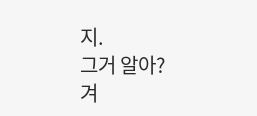지.
그거 알아?
겨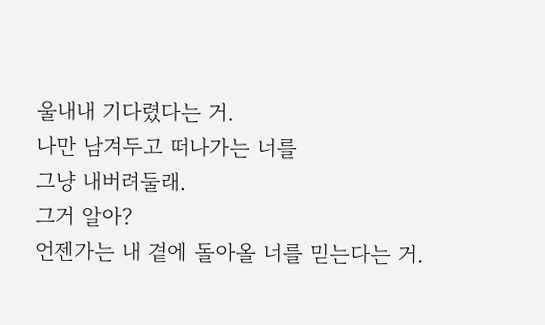울내내 기다렸다는 거.
나만 남겨두고 떠나가는 너를
그냥 내버려둘래.
그거 알아?
언젠가는 내 곁에 돌아올 너를 믿는다는 거.